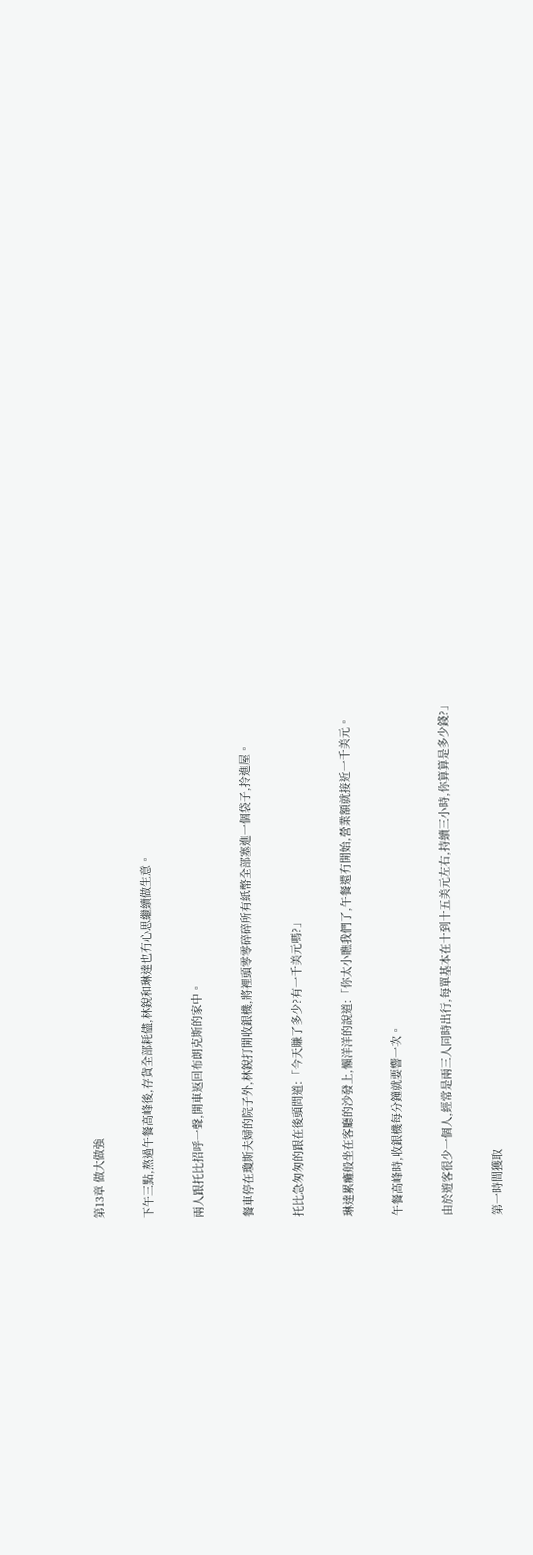第13章 做大做強

下午三點,熬過午餐高峰後,存貨全部耗儘,林銳和琳達也冇心思繼續做生意。

兩人跟托比招呼一聲,開車返回布朗克斯的家中。

餐車停在瓊斯夫婦的院子外,林銳打開收銀機,將裡頭零零碎碎所有紙幣全部塞進一個袋子,拎進屋。

托比急匆匆的跟在後頭問道:「今天賺了多少?有一千美元嗎?」

琳達累癱般坐在客廳的沙發上,懶洋洋的說道:「你太小瞧我們了,午餐還冇開始,營業額就接近一千美元。

午餐高峰時,收銀機每分鐘就要響一次。

由於遊客很少一個人,經常是兩三人同時出行,每單基本在十到十五美元左右,持續三小時,你算算是多少錢?」

第一時間獲取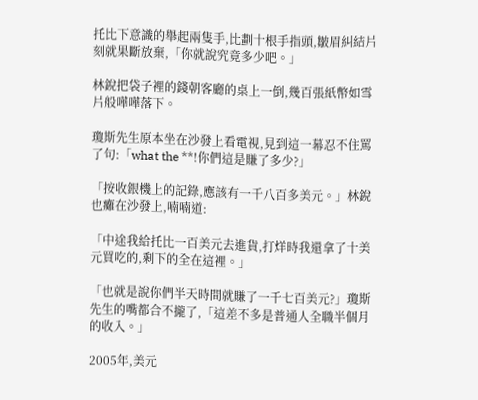托比下意識的舉起兩隻手,比劃十根手指頭,皺眉糾結片刻就果斷放棄,「你就說究竟多少吧。」

林銳把袋子裡的錢朝客廳的桌上一倒,幾百張紙幣如雪片般嘩嘩落下。

瓊斯先生原本坐在沙發上看電視,見到這一幕忍不住罵了句:「what the **!你們這是賺了多少?」

「按收銀機上的記錄,應該有一千八百多美元。」林銳也癱在沙發上,喃喃道:

「中途我給托比一百美元去進貨,打烊時我還拿了十美元買吃的,剩下的全在這裡。」

「也就是說你們半天時間就賺了一千七百美元?」瓊斯先生的嘴都合不攏了,「這差不多是普通人全職半個月的收入。」

2005年,美元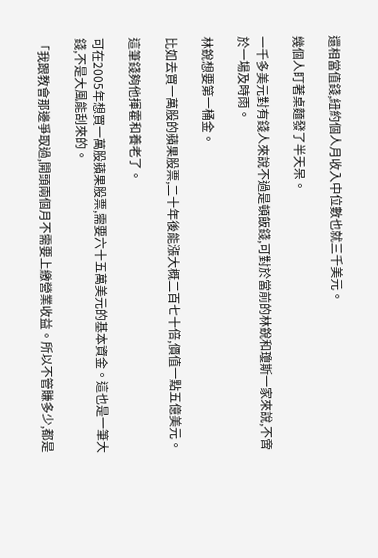還相當值錢,紐約個人月收入中位數也就三千美元。

幾個人盯著桌麵發了半天呆。

一千多美元對有錢人來說不過是頓飯錢,可對於當前的林銳和瓊斯一家來說,不啻於一場及時雨。

林銳想要第一桶金。

比如去買一萬股的蘋果股票,二十年後能漲大概二百七十倍,價值一點五億美元。

這筆錢夠他揮霍和養老了。

可在2005年想買一萬股蘋果股票,需要六十五萬美元的基本資金。這也是一筆大錢,不是大風能刮來的。

「我跟教會那邊爭取過,開頭兩個月不需要上繳營業收益。所以不管賺多少,都是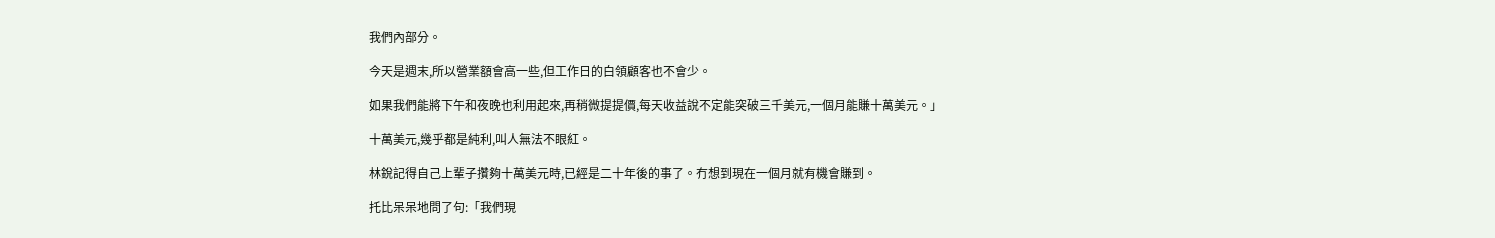我們內部分。

今天是週末,所以營業額會高一些,但工作日的白領顧客也不會少。

如果我們能將下午和夜晚也利用起來,再稍微提提價,每天收益說不定能突破三千美元,一個月能賺十萬美元。」

十萬美元,幾乎都是純利,叫人無法不眼紅。

林銳記得自己上輩子攢夠十萬美元時,已經是二十年後的事了。冇想到現在一個月就有機會賺到。

托比呆呆地問了句:「我們現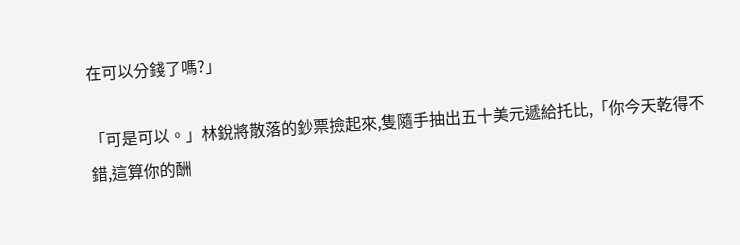在可以分錢了嗎?」

「可是可以。」林銳將散落的鈔票撿起來,隻隨手抽出五十美元遞給托比,「你今天乾得不錯,這算你的酬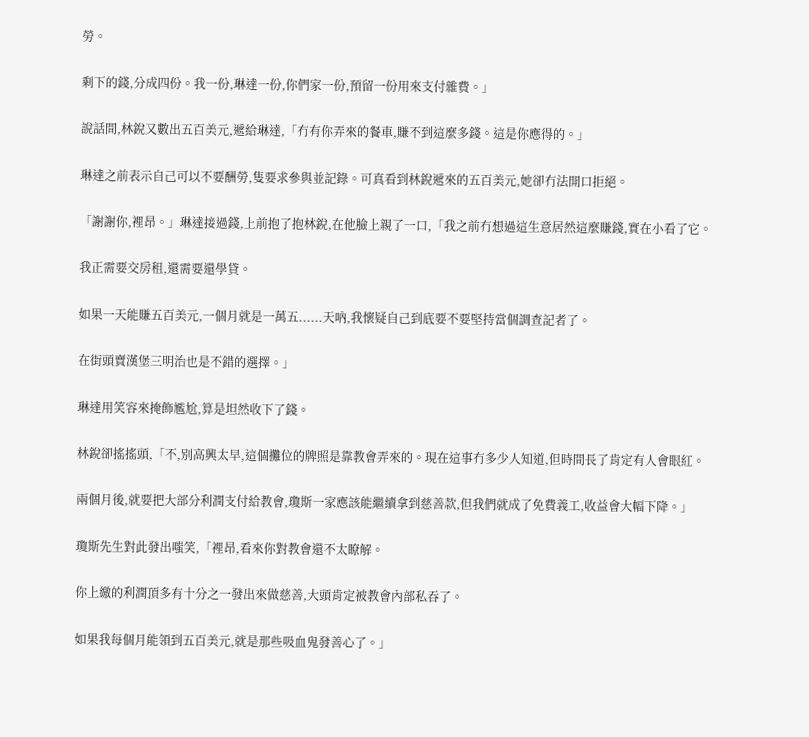勞。

剩下的錢,分成四份。我一份,琳達一份,你們家一份,預留一份用來支付雜費。」

說話間,林銳又數出五百美元,遞給琳達,「冇有你弄來的餐車,賺不到這麼多錢。這是你應得的。」

琳達之前表示自己可以不要酬勞,隻要求參與並記錄。可真看到林銳遞來的五百美元,她卻冇法開口拒絕。

「謝謝你,裡昂。」琳達接過錢,上前抱了抱林銳,在他臉上親了一口,「我之前冇想過這生意居然這麼賺錢,實在小看了它。

我正需要交房租,還需要還學貸。

如果一天能賺五百美元,一個月就是一萬五......天吶,我懷疑自己到底要不要堅持當個調查記者了。

在街頭賣漢堡三明治也是不錯的選擇。」

琳達用笑容來掩飾尷尬,算是坦然收下了錢。

林銳卻搖搖頭,「不,別高興太早,這個攤位的牌照是靠教會弄來的。現在這事冇多少人知道,但時間長了肯定有人會眼紅。

兩個月後,就要把大部分利潤支付給教會,瓊斯一家應該能繼續拿到慈善款,但我們就成了免費義工,收益會大幅下降。」

瓊斯先生對此發出嗤笑,「裡昂,看來你對教會還不太瞭解。

你上繳的利潤頂多有十分之一發出來做慈善,大頭肯定被教會內部私吞了。

如果我每個月能領到五百美元,就是那些吸血鬼發善心了。」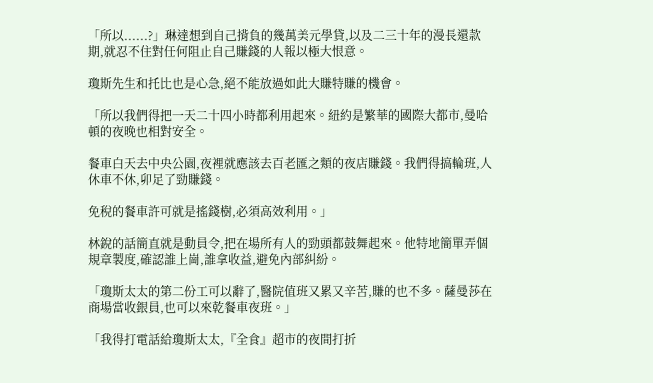「所以......?」琳達想到自己揹負的幾萬美元學貸,以及二三十年的漫長還款期,就忍不住對任何阻止自己賺錢的人報以極大恨意。

瓊斯先生和托比也是心急,絕不能放過如此大賺特賺的機會。

「所以我們得把一天二十四小時都利用起來。紐約是繁華的國際大都市,曼哈頓的夜晚也相對安全。

餐車白天去中央公園,夜裡就應該去百老匯之類的夜店賺錢。我們得搞輪班,人休車不休,卯足了勁賺錢。

免稅的餐車許可就是搖錢樹,必須高效利用。」

林銳的話簡直就是動員令,把在場所有人的勁頭都鼓舞起來。他特地簡單弄個規章製度,確認誰上崗,誰拿收益,避免內部糾紛。

「瓊斯太太的第二份工可以辭了,醫院值班又累又辛苦,賺的也不多。薩曼莎在商場當收銀員,也可以來乾餐車夜班。」

「我得打電話給瓊斯太太,『全食』超市的夜間打折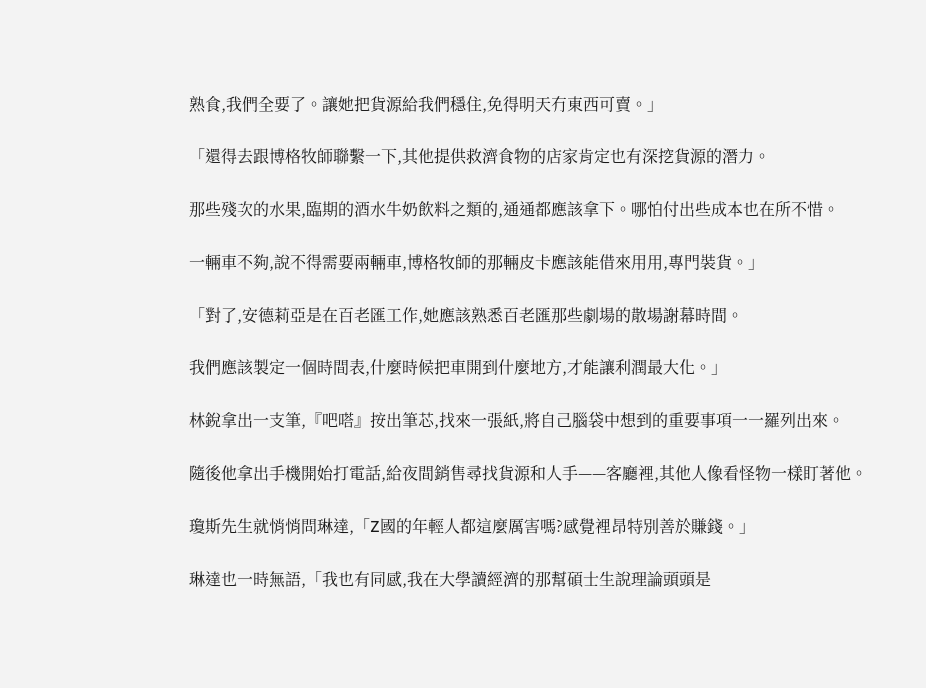熟食,我們全要了。讓她把貨源給我們穩住,免得明天冇東西可賣。」

「還得去跟博格牧師聯繫一下,其他提供救濟食物的店家肯定也有深挖貨源的潛力。

那些殘次的水果,臨期的酒水牛奶飲料之類的,通通都應該拿下。哪怕付出些成本也在所不惜。

一輛車不夠,說不得需要兩輛車,博格牧師的那輛皮卡應該能借來用用,專門裝貨。」

「對了,安德莉亞是在百老匯工作,她應該熟悉百老匯那些劇場的散場謝幕時間。

我們應該製定一個時間表,什麼時候把車開到什麼地方,才能讓利潤最大化。」

林銳拿出一支筆,『吧嗒』按出筆芯,找來一張紙,將自己腦袋中想到的重要事項一一羅列出來。

隨後他拿出手機開始打電話,給夜間銷售尋找貨源和人手——客廳裡,其他人像看怪物一樣盯著他。

瓊斯先生就悄悄問琳達,「Z國的年輕人都這麼厲害嗎?感覺裡昂特別善於賺錢。」

琳達也一時無語,「我也有同感,我在大學讀經濟的那幫碩士生說理論頭頭是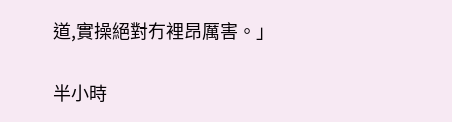道,實操絕對冇裡昂厲害。」

半小時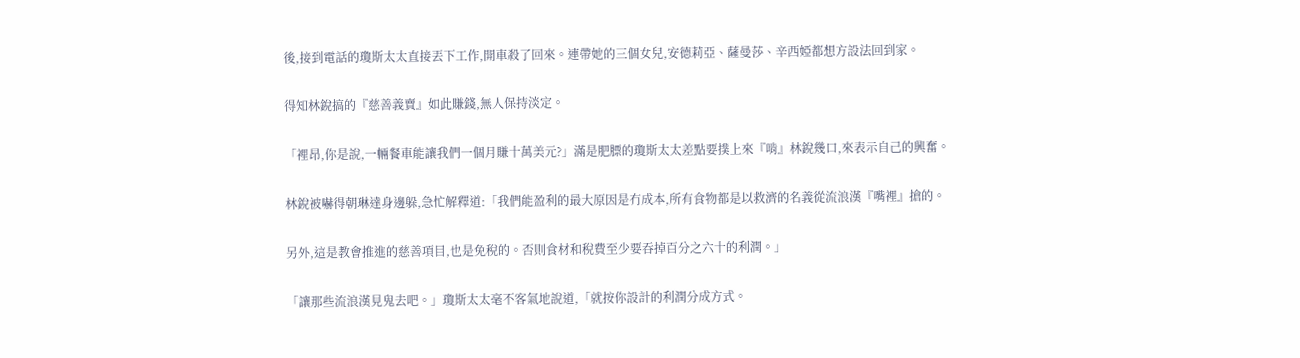後,接到電話的瓊斯太太直接丟下工作,開車殺了回來。連帶她的三個女兒,安德莉亞、薩曼莎、辛西婭都想方設法回到家。

得知林銳搞的『慈善義賣』如此賺錢,無人保持淡定。

「裡昂,你是說,一輛餐車能讓我們一個月賺十萬美元?」滿是肥膘的瓊斯太太差點要撲上來『啃』林銳幾口,來表示自己的興奮。

林銳被嚇得朝琳達身邊躲,急忙解釋道:「我們能盈利的最大原因是冇成本,所有食物都是以救濟的名義從流浪漢『嘴裡』搶的。

另外,這是教會推進的慈善項目,也是免稅的。否則食材和稅費至少要吞掉百分之六十的利潤。」

「讓那些流浪漢見鬼去吧。」瓊斯太太毫不客氣地說道,「就按你設計的利潤分成方式。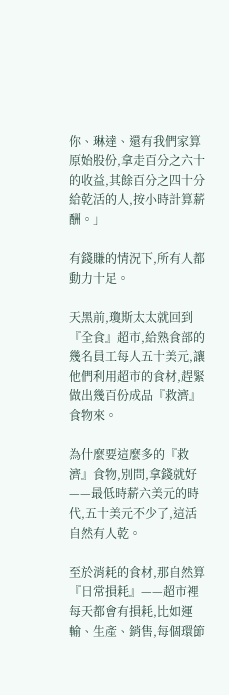你、琳達、還有我們家算原始股份,拿走百分之六十的收益,其餘百分之四十分給乾活的人,按小時計算薪酬。」

有錢賺的情況下,所有人都動力十足。

天黑前,瓊斯太太就回到『全食』超市,給熟食部的幾名員工每人五十美元,讓他們利用超市的食材,趕緊做出幾百份成品『救濟』食物來。

為什麼要這麼多的『救濟』食物,別問,拿錢就好——最低時薪六美元的時代,五十美元不少了,這活自然有人乾。

至於消耗的食材,那自然算『日常損耗』——超市裡每天都會有損耗,比如運輸、生產、銷售,每個環節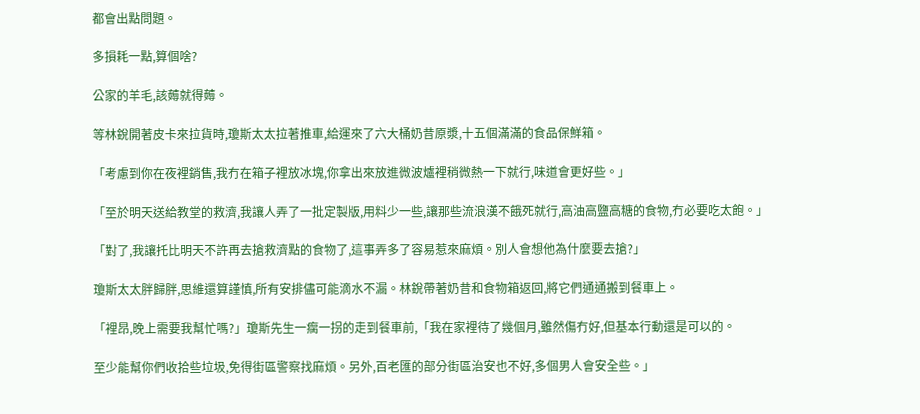都會出點問題。

多損耗一點,算個啥?

公家的羊毛,該薅就得薅。

等林銳開著皮卡來拉貨時,瓊斯太太拉著推車,給運來了六大桶奶昔原漿,十五個滿滿的食品保鮮箱。

「考慮到你在夜裡銷售,我冇在箱子裡放冰塊,你拿出來放進微波爐裡稍微熱一下就行,味道會更好些。」

「至於明天送給教堂的救濟,我讓人弄了一批定製版,用料少一些,讓那些流浪漢不餓死就行,高油高鹽高糖的食物,冇必要吃太飽。」

「對了,我讓托比明天不許再去搶救濟點的食物了,這事弄多了容易惹來麻煩。別人會想他為什麼要去搶?」

瓊斯太太胖歸胖,思維還算謹慎,所有安排儘可能滴水不漏。林銳帶著奶昔和食物箱返回,將它們通通搬到餐車上。

「裡昂,晚上需要我幫忙嗎?」瓊斯先生一瘸一拐的走到餐車前,「我在家裡待了幾個月,雖然傷冇好,但基本行動還是可以的。

至少能幫你們收拾些垃圾,免得街區警察找麻煩。另外,百老匯的部分街區治安也不好,多個男人會安全些。」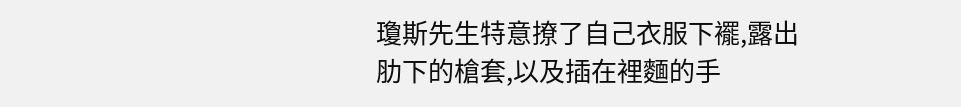瓊斯先生特意撩了自己衣服下襬,露出肋下的槍套,以及插在裡麵的手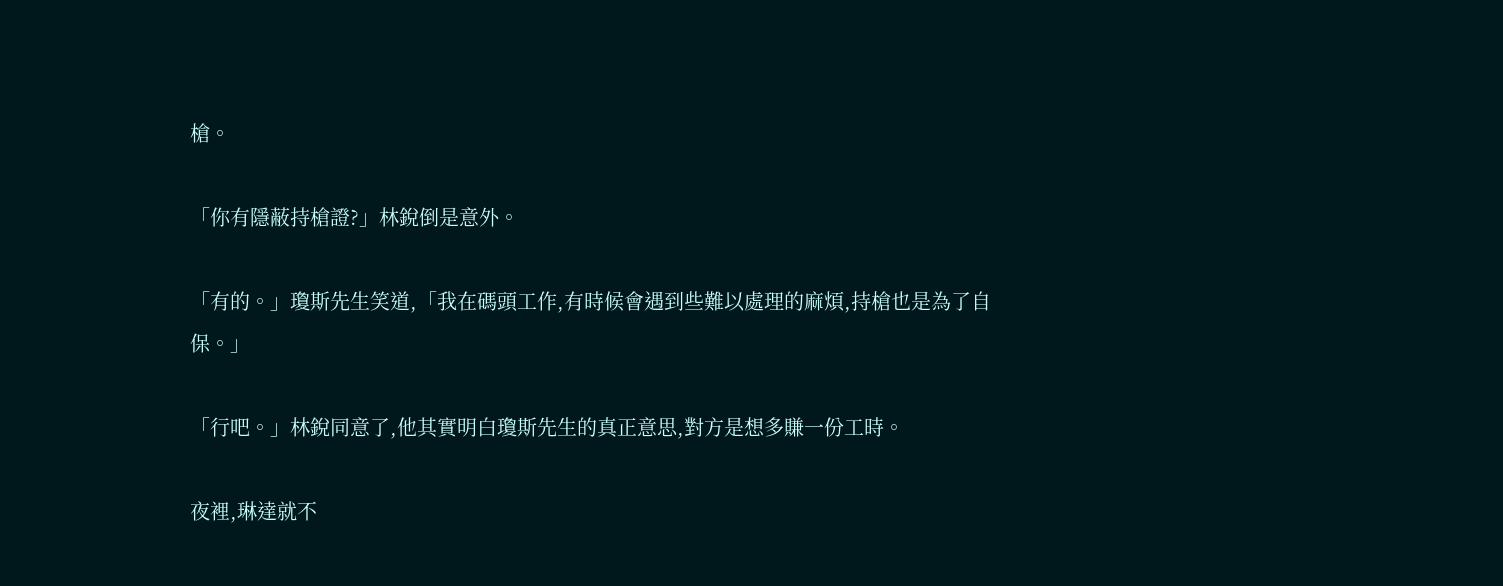槍。

「你有隱蔽持槍證?」林銳倒是意外。

「有的。」瓊斯先生笑道,「我在碼頭工作,有時候會遇到些難以處理的麻煩,持槍也是為了自保。」

「行吧。」林銳同意了,他其實明白瓊斯先生的真正意思,對方是想多賺一份工時。

夜裡,琳達就不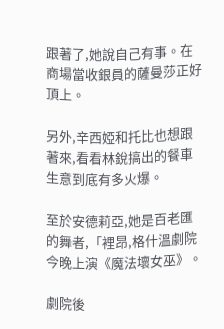跟著了,她說自己有事。在商場當收銀員的薩曼莎正好頂上。

另外,辛西婭和托比也想跟著來,看看林銳搞出的餐車生意到底有多火爆。

至於安德莉亞,她是百老匯的舞者,「裡昂,格什溫劇院今晚上演《魔法壞女巫》。

劇院後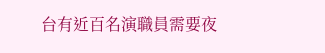台有近百名演職員需要夜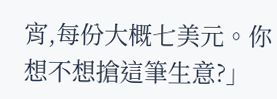宵,每份大概七美元。你想不想搶這筆生意?」